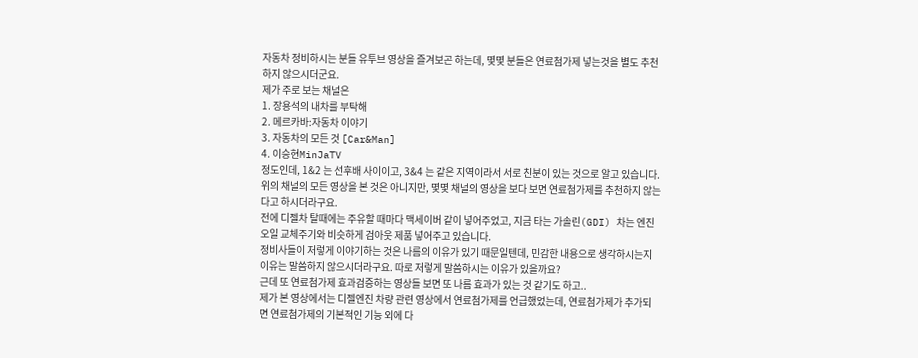자동차 정비하시는 분들 유투브 영상을 즐겨보곤 하는데, 몇몇 분들은 연료첨가제 넣는것을 별도 추천하지 않으시더군요.
제가 주로 보는 채널은
1. 장용석의 내차를 부탁해
2. 메르카바:자동차 이야기
3. 자동차의 모든 것 [Car&Man]
4. 이승현MinJaTV
정도인데, 1&2 는 선후배 사이이고, 3&4 는 같은 지역이라서 서로 친분이 있는 것으로 알고 있습니다.
위의 채널의 모든 영상을 본 것은 아니지만, 몇몇 채널의 영상을 보다 보면 연료첨가제를 추천하지 않는다고 하시더라구요.
전에 디젤차 탈때에는 주유할 때마다 맥세이버 같이 넣어주었고, 지금 타는 가솔린(GDI) 차는 엔진오일 교체주기와 비슷하게 검아웃 제품 넣어주고 있습니다.
정비사들이 저렇게 이야기하는 것은 나름의 이유가 있기 때문일텐데, 민감한 내용으로 생각하시는지 이유는 말씀하지 않으시더라구요. 따로 저렇게 말씀하시는 이유가 있을까요?
근데 또 연료첨가제 효과검증하는 영상들 보면 또 나름 효과가 있는 것 같기도 하고..
제가 본 영상에서는 디젤엔진 차량 관련 영상에서 연료첨가제를 언급했었는데, 연료첨가제가 추가되면 연료첨가제의 기본적인 기능 외에 다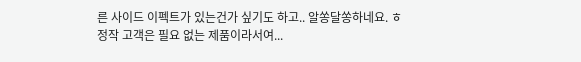른 사이드 이펙트가 있는건가 싶기도 하고.. 알쏭달쏭하네요. ㅎ
정작 고객은 필요 없는 제품이라서여...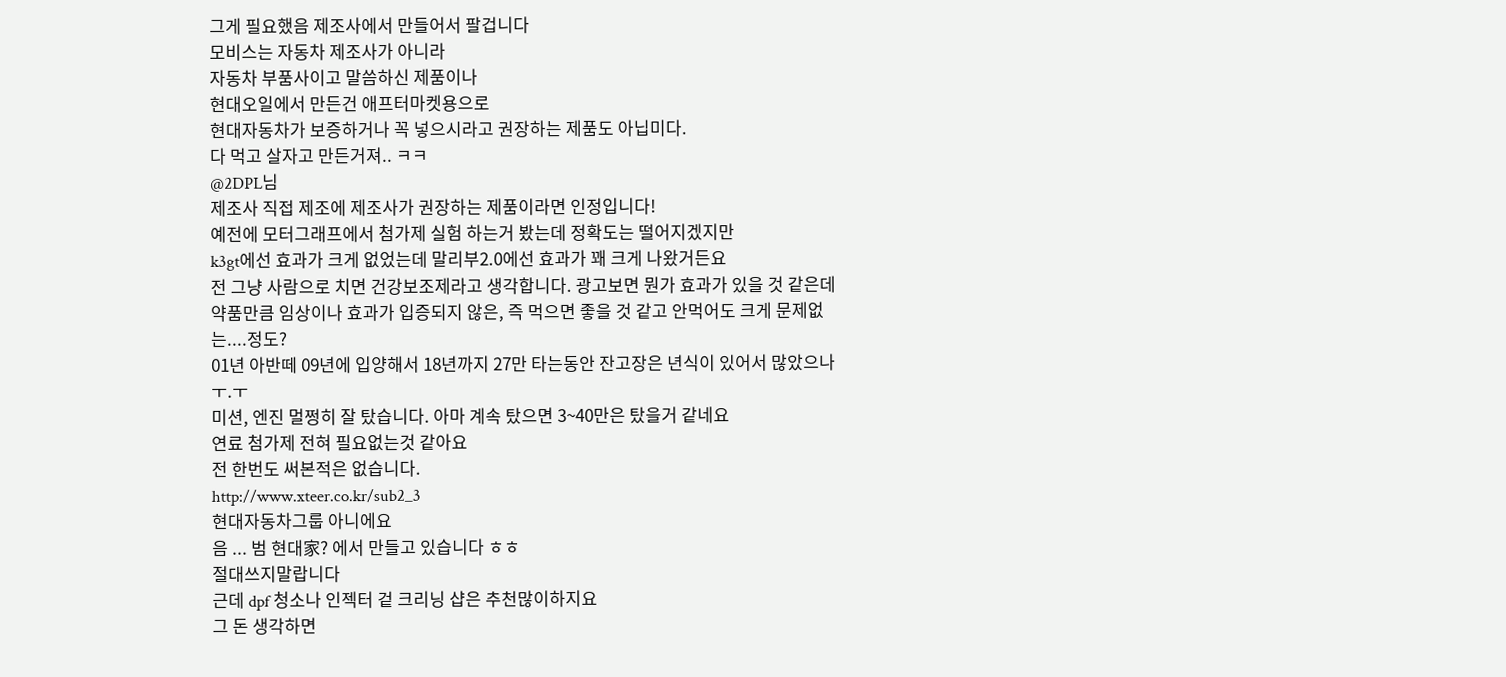그게 필요했음 제조사에서 만들어서 팔겁니다
모비스는 자동차 제조사가 아니라
자동차 부품사이고 말씀하신 제품이나
현대오일에서 만든건 애프터마켓용으로
현대자동차가 보증하거나 꼭 넣으시라고 권장하는 제품도 아닙미다.
다 먹고 살자고 만든거져.. ㅋㅋ
@2DPL님
제조사 직접 제조에 제조사가 권장하는 제품이라면 인정입니다!
예전에 모터그래프에서 첨가제 실험 하는거 봤는데 정확도는 떨어지겠지만
k3gt에선 효과가 크게 없었는데 말리부2.0에선 효과가 꽤 크게 나왔거든요
전 그냥 사람으로 치면 건강보조제라고 생각합니다. 광고보면 뭔가 효과가 있을 것 같은데 약품만큼 임상이나 효과가 입증되지 않은, 즉 먹으면 좋을 것 같고 안먹어도 크게 문제없는....정도?
01년 아반떼 09년에 입양해서 18년까지 27만 타는동안 잔고장은 년식이 있어서 많았으나 ㅜ.ㅜ
미션, 엔진 멀쩡히 잘 탔습니다. 아마 계속 탔으면 3~40만은 탔을거 같네요
연료 첨가제 전혀 필요없는것 같아요
전 한번도 써본적은 없습니다.
http://www.xteer.co.kr/sub2_3
현대자동차그룹 아니에요
음 ... 범 현대家? 에서 만들고 있습니다 ㅎㅎ
절대쓰지말랍니다
근데 dpf 청소나 인젝터 겉 크리닝 샵은 추천많이하지요
그 돈 생각하면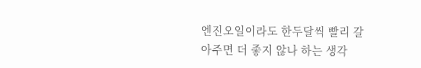엔진오일이라도 한두달씩 빨리 갈아주면 더 좋지 않나 하는 생각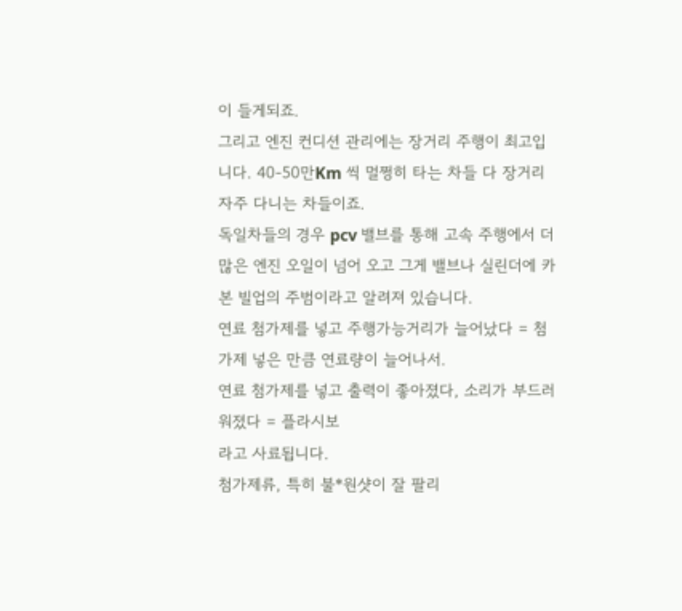이 들게되죠.
그리고 엔진 컨디션 관리에는 장거리 주행이 최고입니다. 40-50만Km 씩 멀쩡히 타는 차들 다 장거리 자주 다니는 차들이죠.
독일차들의 경우 pcv 밸브를 통해 고속 주행에서 더 많은 엔진 오일이 넘어 오고 그게 밸브나 실린더에 카본 빌업의 주범이라고 알려져 있습니다.
연료 첨가제를 넣고 주행가능거리가 늘어났다 = 첨가제 넣은 만큼 연료량이 늘어나서.
연료 첨가제를 넣고 출력이 좋아졌다, 소리가 부드러워졌다 = 플라시보
라고 사료됩니다.
첨가제류, 특히 불*원샷이 잘 팔리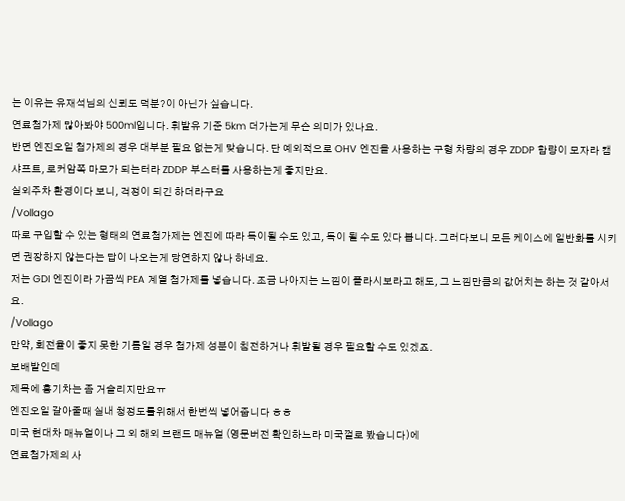는 이유는 유재석님의 신뢰도 덕분?이 아닌가 싶습니다.
연료첨가제 많아봐야 500ml입니다. 휘발유 기준 5km 더가는게 무슨 의미가 있나요.
반면 엔진오일 첨가제의 경우 대부분 필요 없는게 맞습니다. 단 예외적으로 OHV 엔진을 사용하는 구형 차량의 경우 ZDDP 함량이 모자라 캠샤프트, 로커암쪽 마모가 되는터라 ZDDP 부스터를 사용하는게 좋지만요.
실외주차 환경이다 보니, 걱정이 되긴 하더라구요
/Vollago
따로 구입할 수 있는 형태의 연료첨가제는 엔진에 따라 득이될 수도 있고, 독이 될 수도 있다 봅니다. 그러다보니 모든 케이스에 일반화를 시키면 권장하지 않는다는 답이 나오는게 당연하지 않나 하네요.
저는 GDI 엔진이라 가끔씩 PEA 계열 첨가제를 넣습니다. 조금 나아지는 느낌이 플라시보라고 해도, 그 느낌만큼의 값어치는 하는 것 같아서요.
/Vollago
만약, 회전율이 좋지 못한 기름일 경우 첨가제 성분이 침전하거나 휘발될 경우 필요할 수도 있겠죠.
보배발인데
제목에 흉기차는 좀 거슬리지만요ㅠ
엔진오일 갈아줄때 실내 청정도를위해서 한번씩 넣어줍니다 ㅎㅎ
미국 현대차 매뉴얼이나 그 외 해외 브랜드 매뉴얼 (영문버전 확인하느라 미국껄로 봤습니다)에
연료첨가제의 사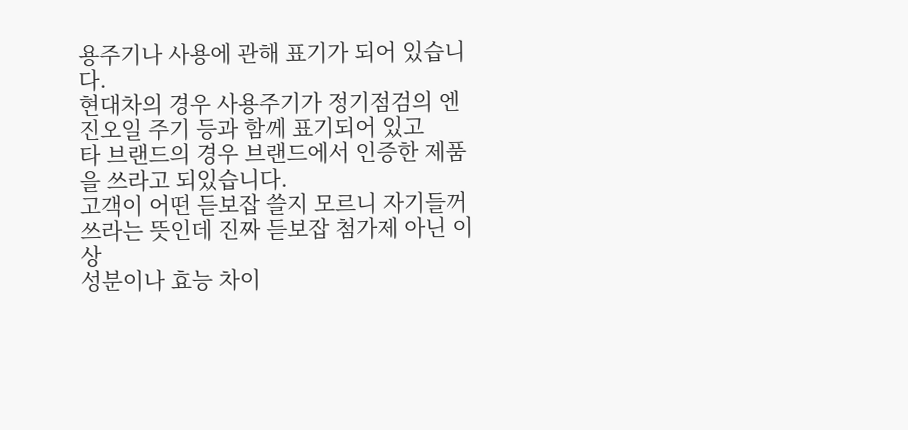용주기나 사용에 관해 표기가 되어 있습니다.
현대차의 경우 사용주기가 정기점검의 엔진오일 주기 등과 함께 표기되어 있고
타 브랜드의 경우 브랜드에서 인증한 제품을 쓰라고 되있습니다.
고객이 어떤 듣보잡 쓸지 모르니 자기들꺼 쓰라는 뜻인데 진짜 듣보잡 첨가제 아닌 이상
성분이나 효능 차이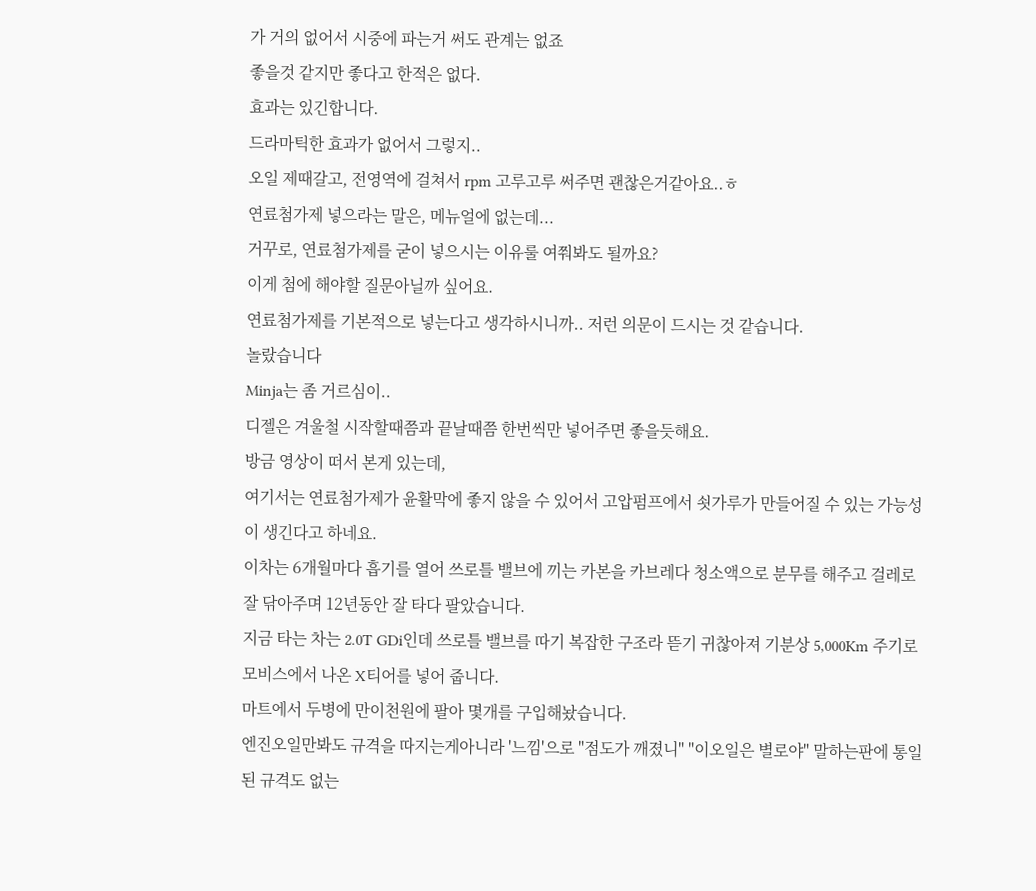가 거의 없어서 시중에 파는거 써도 관계는 없죠
좋을것 같지만 좋다고 한적은 없다.
효과는 있긴합니다.
드라마틱한 효과가 없어서 그렇지..
오일 제때갈고, 전영역에 걸쳐서 rpm 고루고루 써주면 괜찮은거같아요..ㅎ
연료첨가제 넣으라는 말은, 메뉴얼에 없는데...
거꾸로, 연료첨가제를 굳이 넣으시는 이유룰 여쭤봐도 될까요?
이게 첨에 해야할 질문아닐까 싶어요.
연료첨가제를 기본적으로 넣는다고 생각하시니까.. 저런 의문이 드시는 것 같습니다.
놀랐습니다
Minja는 좀 거르심이..
디젤은 겨울철 시작할때쯤과 끝날때쯤 한번씩만 넣어주면 좋을듯해요.
방금 영상이 떠서 본게 있는데,
여기서는 연료첨가제가 윤활막에 좋지 않을 수 있어서 고압펌프에서 쇳가루가 만들어질 수 있는 가능성이 생긴다고 하네요.
이차는 6개월마다 흡기를 열어 쓰로틀 밸브에 끼는 카본을 카브레다 청소액으로 분무를 해주고 걸레로 잘 닦아주며 12년동안 잘 타다 팔았습니다.
지금 타는 차는 2.0T GDi인데 쓰로틀 밸브를 따기 복잡한 구조라 뜯기 귀찮아져 기분상 5,000Km 주기로 모비스에서 나온 X티어를 넣어 줍니다.
마트에서 두병에 만이천원에 팔아 몇개를 구입해놨습니다.
엔진오일만봐도 규격을 따지는게아니라 '느낌'으로 "점도가 깨졌니" "이오일은 별로야" 말하는판에 통일된 규격도 없는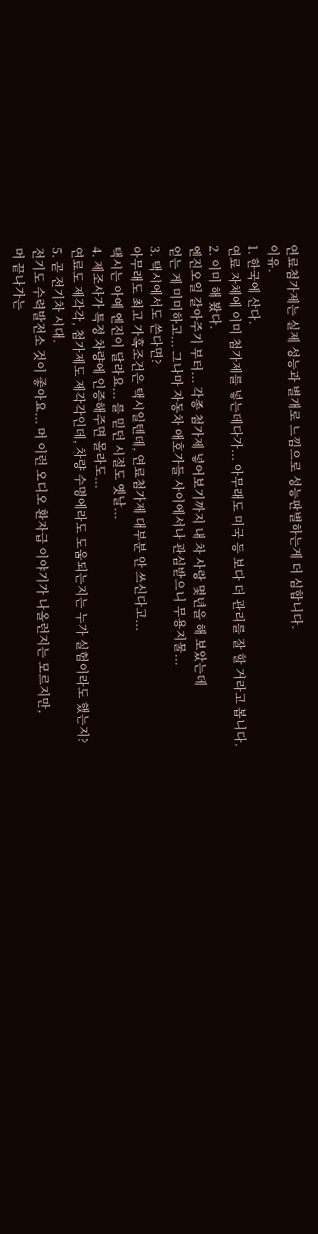연료첨가제는 실제 성능과 별개로 느낌으로 성능판별하는게 더 심합니다.
이유.
1. 한국에 산다.
연료 자체에 이미 첨가제를 넣는데다가... 아무래도 미국 등 보다 더 관리를 잘 할 거라고 봅니다.
2. 이미 해 봤다.
엔진오일 갈아주기 부터... 각종 첨가제 넣어보기까지 내 차 사랑 몇년을 해 보았는데
얻는 게 미미하고... 그나마 자동차 애호가들 사이에서나 관심받으니 무용지물...
3. 택시에서도 쓴다면?
아무래도 최고 가혹조건은 택시일텐데, 연료첨가제 대부분 안 쓰신다고...
택시는 아예 엔진이 달라요... 를 믿던 시절도 옛날...
4. 제조사가 특정 차량에 인증해주면 몰라도...
연료도 제각각, 첨가제도 제각각인데, 차량 수명에라도 도움되는지는 누가 실험이라도 했는지?
5. 곧 전기차 시대.
전기도 수력발전소 것이 좋아요... 머 이런 오디오 환자급 이야기가 나올런지는 모르지만,
머 끝나가는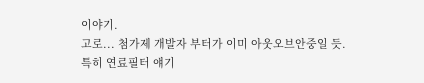이야기.
고로... 첨가제 개발자 부터가 이미 아웃오브안중일 듯.
특히 연료필터 얘기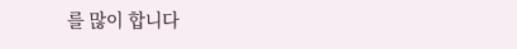를 많이 합니다